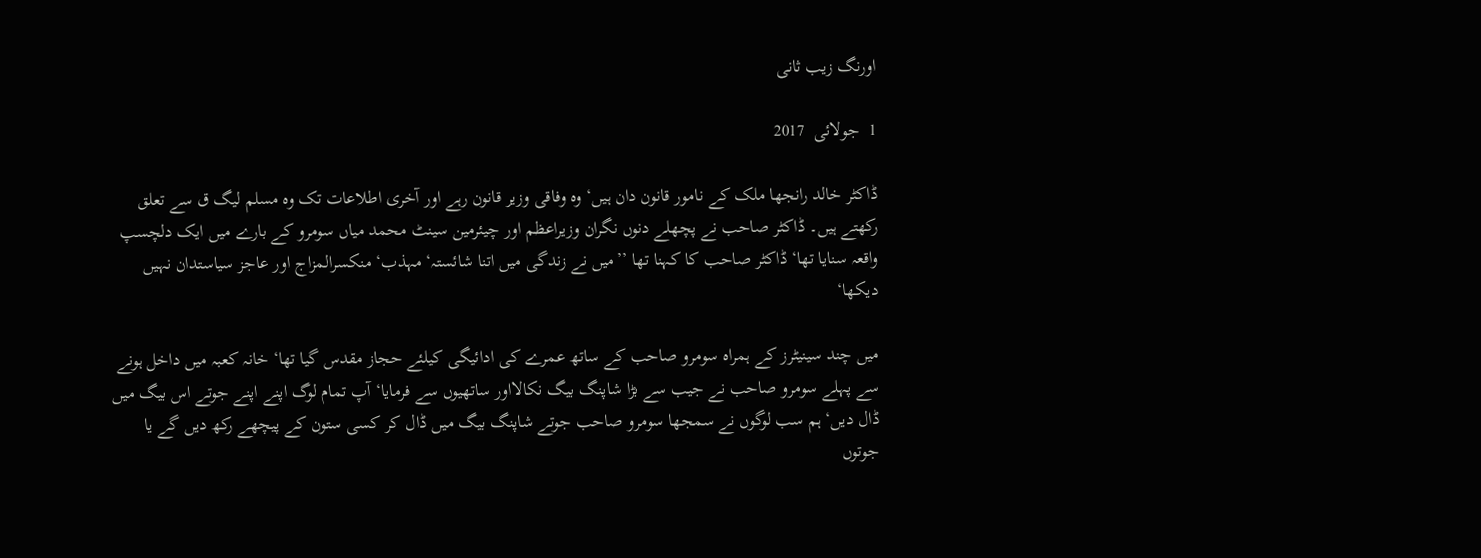اورنگ زیب ثانی

1  جولائی  2017

ڈاکٹر خالد رانجھا ملک کے نامور قانون دان ہیں‘ وہ وفاقی وزیر قانون رہے اور آخری اطلاعات تک وہ مسلم لیگ ق سے تعلق رکھتے ہیں۔ ڈاکٹر صاحب نے پچھلے دنوں نگران وزیراعظم اور چیئرمین سینٹ محمد میاں سومرو کے بارے میں ایک دلچسپ واقعہ سنایا تھا‘ ڈاکٹر صاحب کا کہنا تھا ’’میں نے زندگی میں اتنا شائستہ‘ مہذب‘ منکسرالمزاج اور عاجز سیاستدان نہیں دیکھا‘

میں چند سینیٹرز کے ہمراہ سومرو صاحب کے ساتھ عمرے کی ادائیگی کیلئے حجاز مقدس گیا تھا‘ خانہ کعبہ میں داخل ہونے سے پہلے سومرو صاحب نے جیب سے بڑا شاپنگ بیگ نکالااور ساتھیوں سے فرمایا‘آپ تمام لوگ اپنے اپنے جوتے اس بیگ میں ڈال دیں‘ ہم سب لوگوں نے سمجھا سومرو صاحب جوتے شاپنگ بیگ میں ڈال کر کسی ستون کے پیچھے رکھ دیں گے یا جوتوں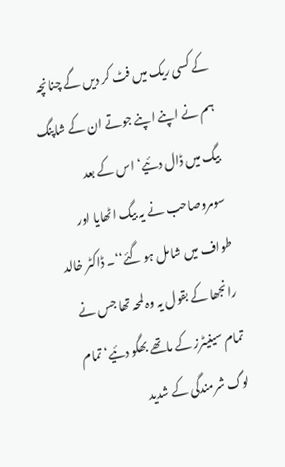کے کسی ریک میں فٹ کر دیں گے چنانچہ ہم نے اپنے اپنے جوتے ان کے شاپنگ بیگ میں ڈال دئیے‘ اس کے بعد سومروصاحب نے یہ بیگ اٹھایا اور طواف میں شامل ہو گئے‘‘۔ ڈاکٹر خالد رانجھا کے بقول یہ وہ لمحہ تھا جس نے تمام سینیٹرز کے ماتھے بھگو دئیے‘ تمام لوگ شرمندگی کے شدید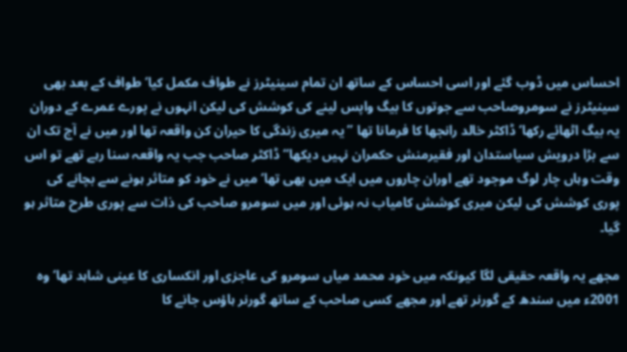احساس میں ڈوب گئے اور اسی احساس کے ساتھ ان تمام سینیٹرز نے طواف مکمل کیا‘ طواف کے بعد بھی سینیٹرز نے سومروصاحب سے جوتوں کا بیگ واپس لینے کی کوشش کی لیکن انہوں نے پورے عمرے کے دوران یہ بیگ اٹھائے رکھا‘ ڈاکٹر خالد رانجھا کا فرمانا تھا ’’یہ میری زندگی کا حیران کن واقعہ تھا اور میں نے آج تک ان سے بڑا درویش سیاستدان اور فقیرمنش حکمران نہیں دیکھا‘‘ ڈاکٹر صاحب جب یہ واقعہ سنا رہے تھے تو اس وقت وہاں چار لوگ موجود تھے اوران چاروں میں ایک میں بھی تھا‘ میں نے خود کو متاثر ہونے سے بچانے کی پوری کوشش کی لیکن میری کوشش کامیاب نہ ہوئی اور میں سومرو صاحب کی ذات سے پوری طرح متاثر ہو گیا۔

مجھے یہ واقعہ حقیقی لگا کیونکہ میں خود محمد میاں سومرو کی عاجزی اور انکساری کا عینی شاہد تھا‘ وہ 2001ء میں سندھ کے گورنر تھے اور مجھے کسی صاحب کے ساتھ گورنر ہاؤس جانے کا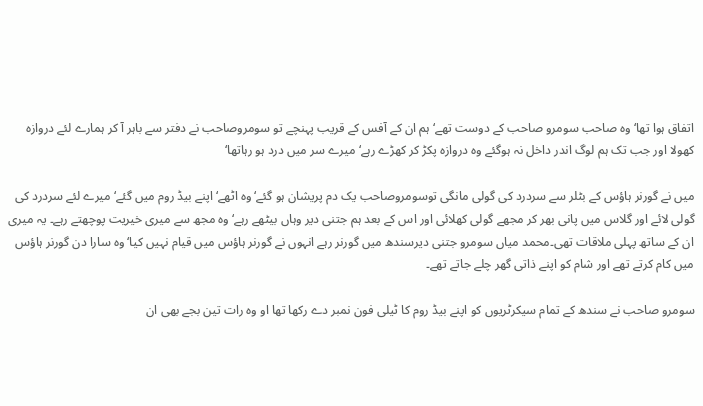اتفاق ہوا تھا‘ وہ صاحب سومرو صاحب کے دوست تھے‘ ہم ان کے آفس کے قریب پہنچے تو سومروصاحب نے دفتر سے باہر آ کر ہمارے لئے دروازہ کھولا اور جب تک ہم لوگ اندر داخل نہ ہوگئے وہ دروازہ پکڑ کر کھڑے رہے‘ میرے سر میں درد ہو رہاتھا‘

میں نے گورنر ہاؤس کے بٹلر سے سردرد کی گولی مانگی توسومروصاحب یک دم پریشان ہو گئے‘ وہ اٹھے‘ اپنے بیڈ روم میں گئے‘ میرے لئے سردرد کی گولی لائے اور گلاس میں پانی بھر کر مجھے گولی کھلائی اور اس کے بعد ہم جتنی دیر وہاں بیٹھے رہے‘ وہ مجھ سے میری خیریت پوچھتے رہے۔ یہ میری ان کے ساتھ پہلی ملاقات تھی۔محمد میاں سومرو جتنی دیرسندھ میں گورنر رہے انہوں نے گورنر ہاؤس میں قیام نہیں کیا‘ وہ سارا دن گورنر ہاؤس میں کام کرتے تھے اور شام کو اپنے ذاتی گھر چلے جاتے تھے۔

سومرو صاحب نے سندھ کے تمام سیکرٹریوں کو اپنے بیڈ روم کا ٹیلی فون نمبر دے رکھا تھا او وہ رات تین بجے بھی ان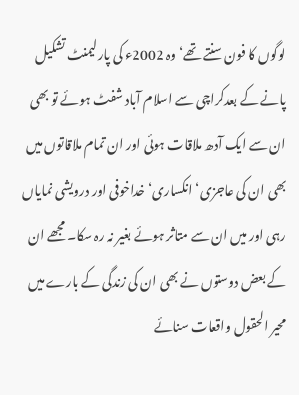لوگوں کا فون سنتے تھے‘ وہ 2002ء کی پارلیمنٹ تشکیل پانے کے بعدکراچی سے اسلام آباد شفٹ ہوئے تو بھی ان سے ایک آدھ ملاقات ہوئی اور ان تمام ملاقاتوں میں بھی ان کی عاجزی‘ انکساری‘ خداخوفی اور درویشی نمایاں رہی اور میں ان سے متاثر ہوئے بغیر نہ رہ سکا۔ مجھے ان کے بعض دوستوں نے بھی ان کی زندگی کے بارے میں محیر الحقول واقعات سنائے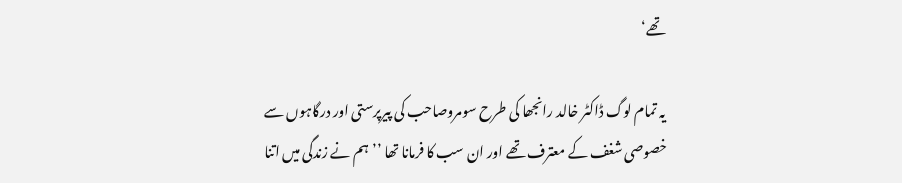تھے‘

یہ تمام لوگ ڈاکٹر خالد رانجھا کی طرح سومروصاحب کی پیرپرستی اور درگاہوں سے خصوصی شغف کے معترف تھے اور ان سب کا فرمانا تھا ’’ہم نے زندگی میں اتنا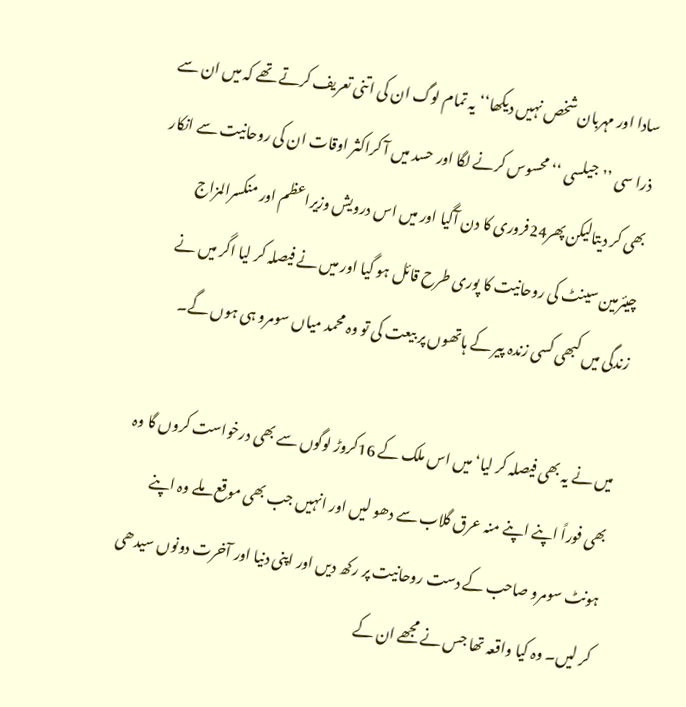سادا اور مہربان شخص نہیں دیکھا‘‘ یہ تمام لوگ ان کی اتنی تعریف کرتے تھے کہ میں ان سے ذرا سی ’’جیلسی ‘‘ محسوس کرنے لگا اور حسد میں آ کراکثر اوقات ان کی روحانیت سے انکار بھی کر دیتالیکن پھر24فروری کا دن آگیا اور میں اس درویش وزیراعظم اور منکسرالمزاج چیئرمین سینٹ کی روحانیت کا پوری طرح قائل ہو گیا اور میں نے فیصلہ کر لیا اگر میں نے زندگی میں کبھی کسی زندہ پیر کے ہاتھوں پر بیعت کی تو وہ محمد میاں سومرو ہی ہوں گے۔

میں نے یہ بھی فیصلہ کر لیا‘ میں اس ملک کے 16کروڑ لوگوں سے بھی درخواست کروں گا وہ بھی فوراً اپنے اپنے منہ عرق گلاب سے دھو لیں اور انہیں جب بھی موقع ملے وہ اپنے ہونٹ سومرو صاحب کے دست روحانیت پر رکھ دیں اور اپنی دنیا اور آخرت دونوں سیدھی کر لیں۔ وہ کیا واقعہ تھا جس نے مجھے ان کے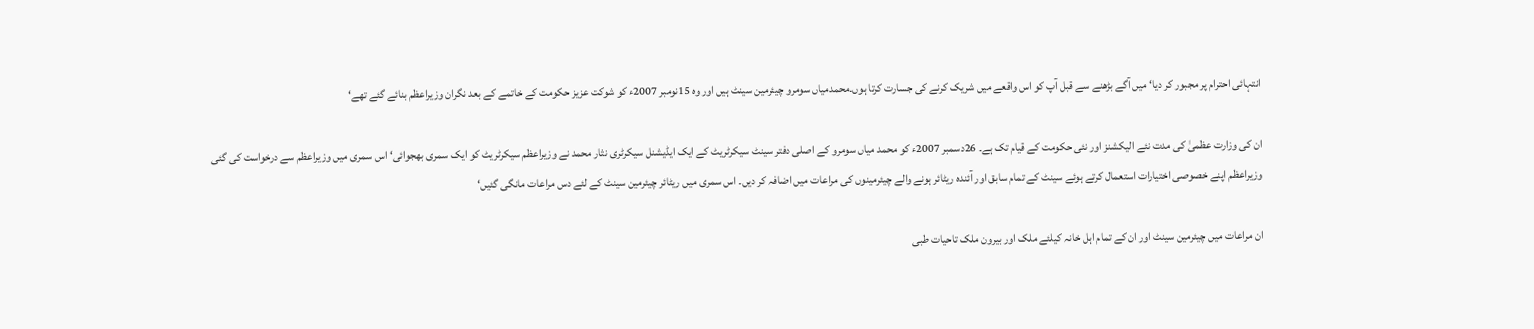انتہائی احترام پر مجبور کر دیا‘ میں آگے بڑھنے سے قبل آپ کو اس واقعے میں شریک کرنے کی جسارت کرتا ہوں۔محمدمیاں سومرو چیئرمین سینٹ ہیں اور وہ 15نومبر 2007ء کو شوکت عزیز حکومت کے خاتمے کے بعد نگران وزیراعظم بنائے گئے تھے‘

ان کی وزارت عظمیٰ کی مدت نئے الیکشنز اور نئی حکومت کے قیام تک ہے۔ 26دسمبر 2007ء کو محمد میاں سومرو کے اصلی دفتر سینٹ سیکرٹریٹ کے ایک ایڈیشنل سیکرٹری نثار محمد نے وزیراعظم سیکرٹریٹ کو ایک سمری بھجوائی‘ اس سمری میں وزیراعظم سے درخواست کی گئی وزیراعظم اپنے خصوصی اختیارات استعمال کرتے ہوئے سینٹ کے تمام سابق اور آئندہ ریٹائر ہونے والے چیئرمینوں کی مراعات میں اضافہ کر دیں۔ اس سمری میں ریٹائر چیئرمین سینٹ کے لئے دس مراعات مانگی گئیں‘

ان مراعات میں چیئرمین سینٹ اور ان کے تمام اہل خانہ کیلئے ملک اور بیرون ملک تاحیات طبی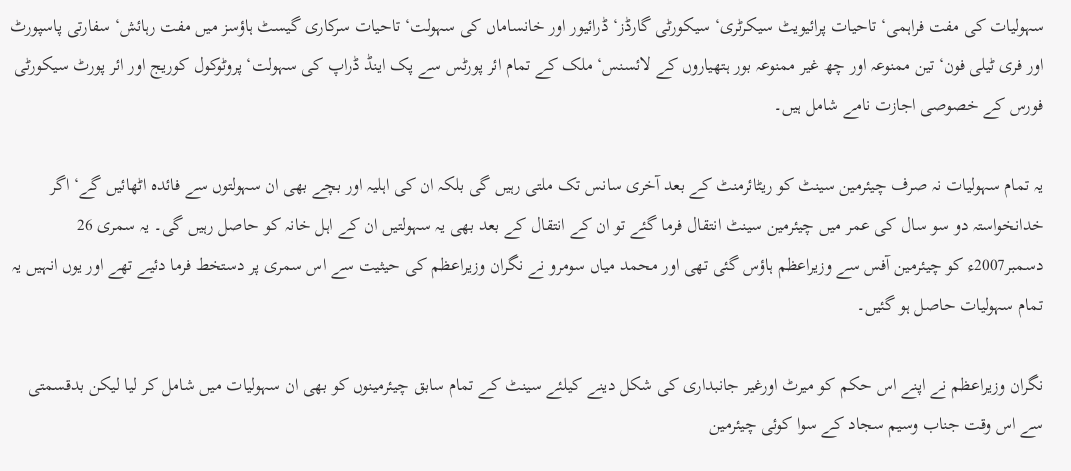سہولیات کی مفت فراہمی‘ تاحیات پرائیویٹ سیکرٹری‘ سیکورٹی گارڈز‘ ڈرائیور اور خانساماں کی سہولت‘ تاحیات سرکاری گیسٹ ہاؤسز میں مفت رہائش‘ سفارتی پاسپورٹ اور فری ٹیلی فون‘ تین ممنوعہ اور چھ غیر ممنوعہ بور ہتھیاروں کے لائسنس‘ ملک کے تمام ائر پورٹس سے پک اینڈ ڈراپ کی سہولت‘ پروٹوکول کوریج اور ائر پورٹ سیکورٹی فورس کے خصوصی اجازت نامے شامل ہیں۔

یہ تمام سہولیات نہ صرف چیئرمین سینٹ کو ریٹائرمنٹ کے بعد آخری سانس تک ملتی رہیں گی بلکہ ان کی اہلیہ اور بچے بھی ان سہولتوں سے فائدہ اٹھائیں گے‘ اگر خدانخواستہ دو سو سال کی عمر میں چیئرمین سینٹ انتقال فرما گئے تو ان کے انتقال کے بعد بھی یہ سہولتیں ان کے اہل خانہ کو حاصل رہیں گی۔ یہ سمری 26 دسمبر2007ء کو چیئرمین آفس سے وزیراعظم ہاؤس گئی تھی اور محمد میاں سومرو نے نگران وزیراعظم کی حیثیت سے اس سمری پر دستخط فرما دئیے تھے اور یوں انہیں یہ تمام سہولیات حاصل ہو گئیں۔

نگران وزیراعظم نے اپنے اس حکم کو میرٹ اورغیر جانبداری کی شکل دینے کیلئے سینٹ کے تمام سابق چیئرمینوں کو بھی ان سہولیات میں شامل کر لیا لیکن بدقسمتی سے اس وقت جناب وسیم سجاد کے سوا کوئی چیئرمین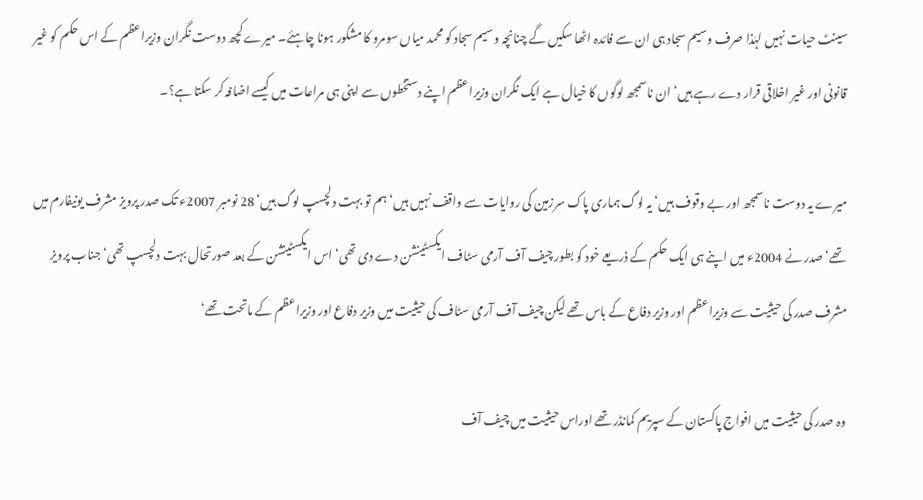سینٹ حیات نہیں لہٰذا صرف وسیم سجاد ہی ان سے فائدہ اٹھا سکیں گے چنانچہ وسیم سجاد کو محمد میاں سومرو کا مشکور ہونا چاہئے۔ میرے کچھ دوست نگران وزیراعظم کے اس حکم کو غیر قانونی اور غیر اخلاقی قرار دے رہے ہیں‘ ان ناسمجھ لوگوں کا خیال ہے ایک نگران وزیراعظم اپنے دستخطوں سے اپنی ہی مراعات میں کیسے اضافہ کر سکتا ہے؟۔

میرے یہ دوست ناسمجھ اور بے وقوف ہیں‘ یہ لوگ ہماری پاک سرزمین کی روایات سے واقف نہیں ہیں‘ ہم تو بہت دلچسپ لوگ ہیں‘ 28 نومبر 2007ء تک صدر پرویز مشرف یونیفارم میں تھے‘ صدر نے 2004ء میں اپنے ہی ایک حکم کے ذریعے خود کو بطور چیف آف آرمی سٹاف ایکسٹینشن دے دی تھی‘ اس ایکسٹینشن کے بعد صورتحال بہت دلچسپ تھی‘ جناب پرویز مشرف صدر کی حیثیت سے وزیراعظم اور وزیر دفاع کے باس تھے لیکن چیف آف آرمی سٹاف کی حیثیت میں وزیر دفاع اور وزیراعظم کے ماتحت تھے‘

وہ صدر کی حیثیت میں افواج پاکستان کے سپریم کمانڈر تھے اوراس حیثیت میں چیف آف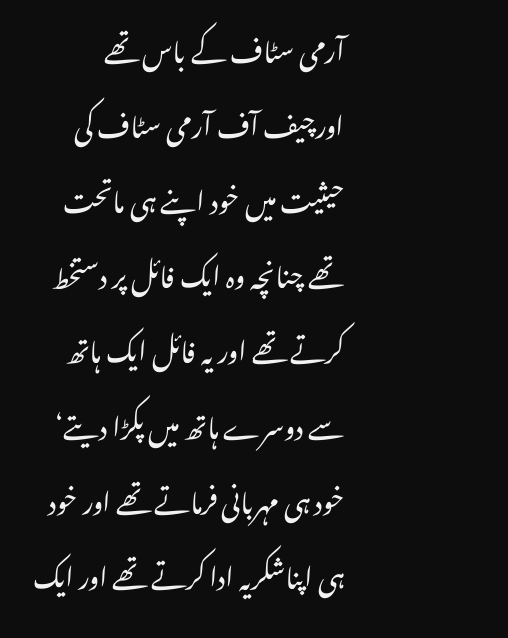آرمی سٹاف کے باس تھے اورچیف آف آرمی سٹاف کی حیثیت میں خود اپنے ہی ماتحت تھے چنانچہ وہ ایک فائل پر دستخط کرتے تھے اور یہ فائل ایک ہاتھ سے دوسرے ہاتھ میں پکڑا دیتے‘ خود ہی مہربانی فرماتے تھے اور خود ہی اپناشکریہ ادا کرتے تھے اور ایک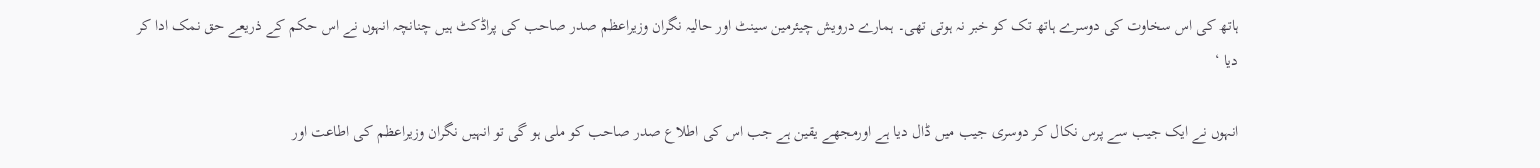ہاتھ کی اس سخاوت کی دوسرے ہاتھ تک کو خبر نہ ہوتی تھی۔ ہمارے درویش چیئرمین سینٹ اور حالیہ نگران وزیراعظم صدر صاحب کی پراڈکٹ ہیں چنانچہ انہوں نے اس حکم کے ذریعے حق نمک ادا کر دیا ‘

انہوں نے ایک جیب سے پرس نکال کر دوسری جیب میں ڈال دیا ہے اورمجھے یقین ہے جب اس کی اطلاع صدر صاحب کو ملی ہو گی تو انہیں نگران وزیراعظم کی اطاعت اور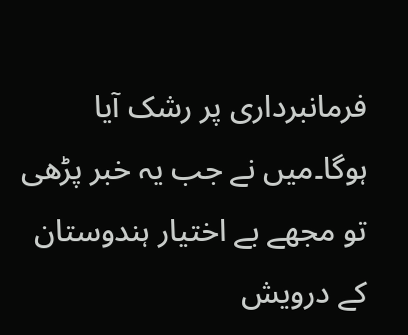فرمانبرداری پر رشک آیا ہوگا۔میں نے جب یہ خبر پڑھی تو مجھے بے اختیار ہندوستان کے درویش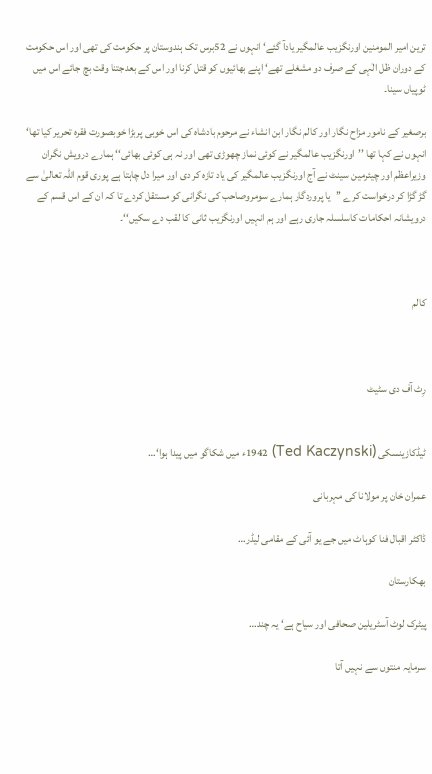ترین امیر المومنین اورنگزیب عالمگیر یادآ گئے‘ انہوں نے 52برس تک ہندوستان پر حکومت کی تھی اور اس حکومت کے دوران ظل الٰہی کے صرف دو مشغلے تھے‘ اپنے بھائیوں کو قتل کرنا اور اس کے بعدجتنا وقت بچ جائے اس میں ٹوپیاں سینا۔

برصغیر کے نامور مزاح نگار اور کالم نگار ابن انشاء نے مرحوم بادشاہ کی اس خوبی پربڑا خوبصورت فقرہ تحریر کیا تھا‘ انہوں نے کہا تھا ’’اورنگزیب عالمگیر نے کوئی نماز چھوڑی تھی اور نہ ہی کوئی بھائی‘‘ ہمارے درویش نگران وزیراعظم اور چیئرمین سینٹ نے آج اورنگزیب عالمگیر کی یاد تازہ کر دی اور میرا دل چاہتا ہے پوری قوم اللہ تعالیٰ سے گڑ گڑا کر درخواست کرے ’’یا پروردگار ہمارے سومروصاحب کی نگرانی کو مستقل کردے تا کہ ان کے اس قسم کے درویشانہ احکامات کاسلسلہ جاری رہے اور ہم انہیں اورنگزیب ثانی کا لقب دے سکیں‘‘۔



کالم



رِٹ آف دی سٹیٹ


ٹیڈکازینسکی (Ted Kaczynski) 1942ء میں شکاگو میں پیدا ہوا‘…

عمران خان پر مولانا کی مہربانی

ڈاکٹر اقبال فنا کوہاٹ میں جے یو آئی کے مقامی لیڈر…

بھکارستان

پیٹرک لوٹ آسٹریلین صحافی اور سیاح ہے‘ یہ چند…

سرمایہ منتوں سے نہیں آتا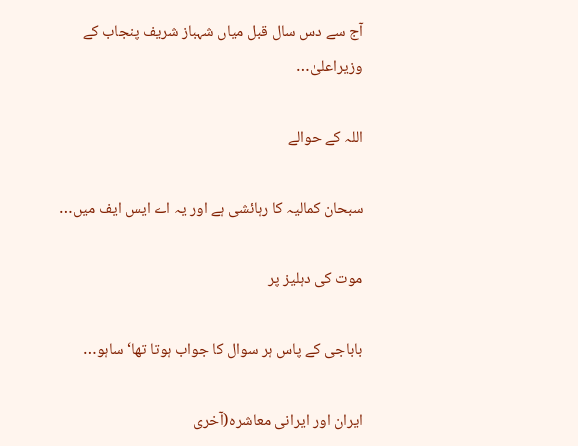آج سے دس سال قبل میاں شہباز شریف پنجاب کے وزیراعلیٰ…

اللہ کے حوالے

سبحان کمالیہ کا رہائشی ہے اور یہ اے ایس ایف میں…

موت کی دہلیز پر

باباجی کے پاس ہر سوال کا جواب ہوتا تھا‘ ساہو…

ایران اور ایرانی معاشرہ(آخری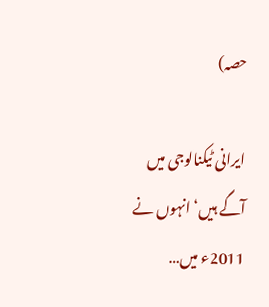حصہ)

ایرانی ٹیکنالوجی میں آگے ہیں‘ انہوں نے 2011ء میں…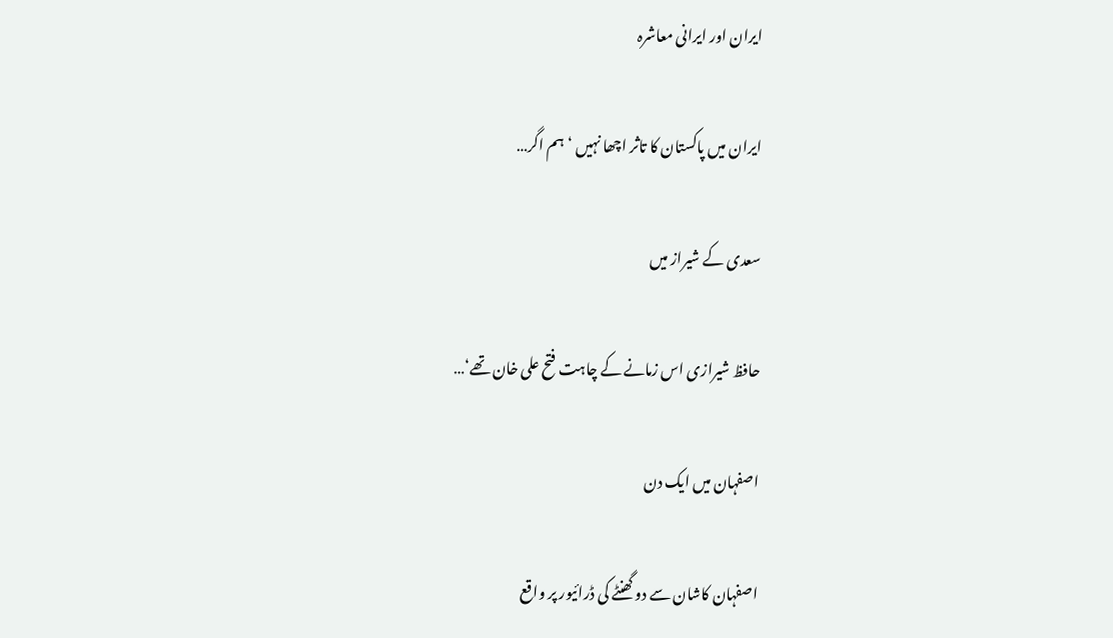ایران اور ایرانی معاشرہ

ایران میں پاکستان کا تاثر اچھا نہیں ‘ ہم اگر…

سعدی کے شیراز میں

حافظ شیرازی اس زمانے کے چاہت فتح علی خان تھے‘…

اصفہان میں ایک دن

اصفہان کاشان سے دو گھنٹے کی ڈرائیور پر واقع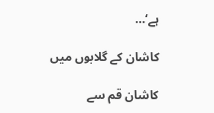ہے‘…

کاشان کے گلابوں میں

کاشان قم سے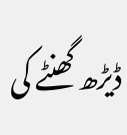ڈیڑھ گھنٹے کی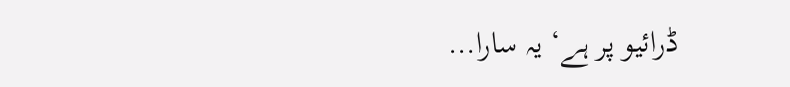ڈرائیو پر ہے‘ یہ سارا…